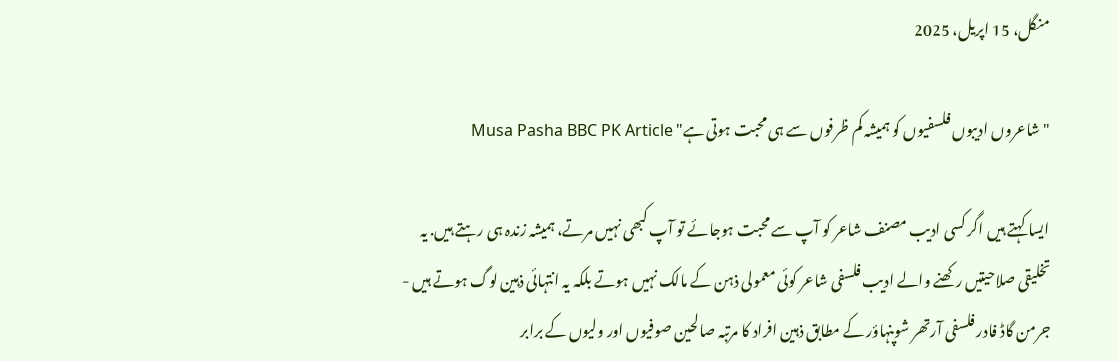منگل، 15 اپریل، 2025

"شاعروں ادیبوں فلسفیوں کو ہمیشہ کم ظرفوں سے ہی محبت ہوتی ہے" Musa Pasha BBC PK Article

ایسا کہتے ہیں اگر کسی ادیب مصنف شاعر کو آپ سے محبت ہوجائے تو آپ کبھی نہیں مرتے، ہمیشہ زندہ ہی رہتے ہیں. یہ تخلیقی صلاحیتیں رکھنے والے ادیب فلسفی شاعر کوئی معمولی ذہن کے مالک نہیں ہوتے بلکہ یہ انتہائی ذہین لوگ ہوتے ہیں - جرمن گاڈ فادر فلسفی آرتھر شوپنہاؤر کے مطابق ذہین افراد کا مرتبہ صالحین صوفیوں اور ولیوں کے برابر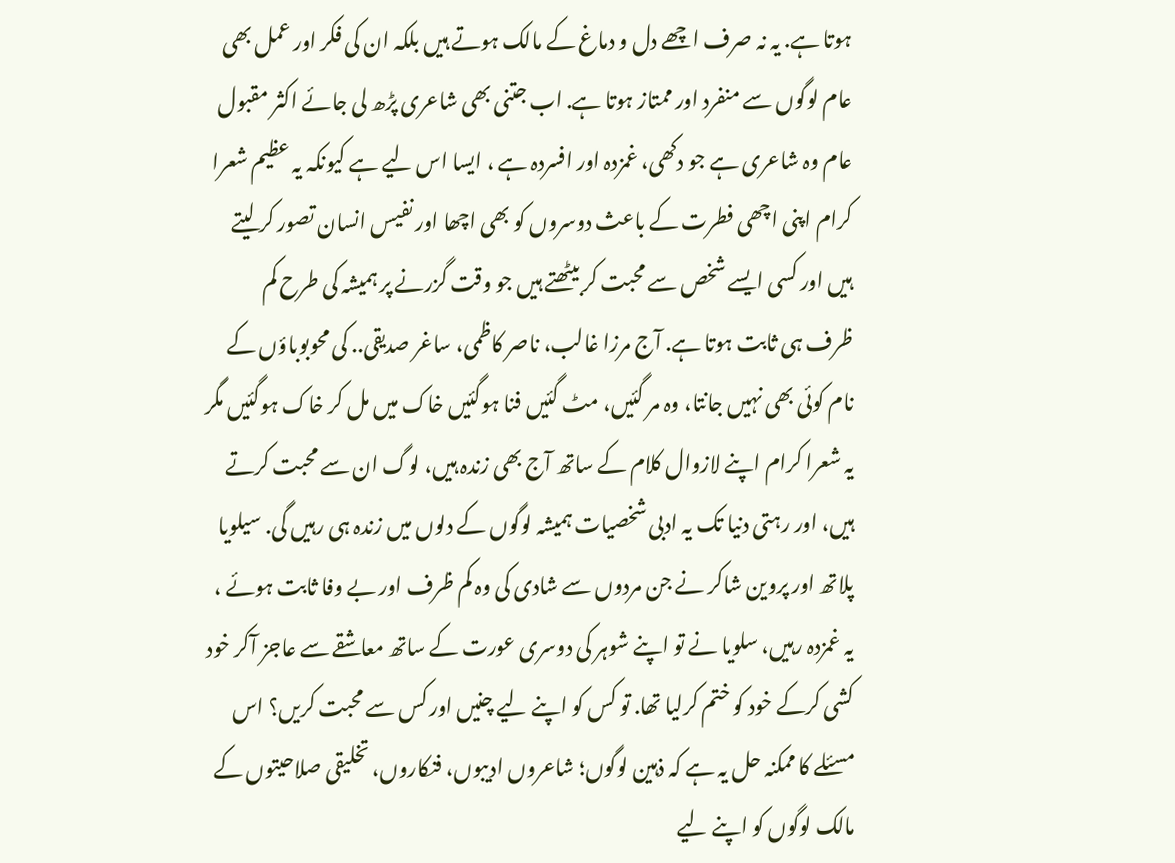ہوتا ہے. یہ نہ صرف اچھے دل و دماغ کے مالک ہوتے ہیں بلکہ ان کی فکر اور عمل بھی عام لوگوں سے منفرد اور ممتاز ہوتا ہے. اب جتنی بھی شاعری پڑھ لی جائے اکثر مقبول عام وہ شاعری ہے جو دکھی، غمزدہ اور افسردہ ہے ، ایسا اس لیے ہے کیونکہ یہ عظیم شعرا کرام اپنی اچھی فطرت کے باعث دوسروں کو بھی اچھا اور نفیس انسان تصور کر لیتے ہیں اور کسی ایسے شخص سے محبت کر بیٹھتے ہیں جو وقت گزرنے پر ہمیشہ کی طرح کم ظرف ہی ثابت ہوتا ہے. آج مرزا غالب، ناصر کاظمی، ساغر صدیقی.. کی محوبوباؤں کے نام کوئی بھی نہیں جانتا، وہ مر گئیں، مٹ گئیں فنا ہوگئیں خاک میں مل کر خاک ہوگئیں مگر یہ شعرا کرام اپنے لازوال کلام کے ساتھ آج بھی زندہ ہیں، لوگ ان سے محبت کرتے ہیں، اور رہتی دنیا تک یہ ادبی شخصیات ہمیشہ لوگوں کے دلوں میں زندہ ہی رہیں گی. سیلویا پلاتھ اور پروین شاکر نے جن مردوں سے شادی کی وہ کم ظرف اور بے وفا ثابت ہوئے ، یہ غمزدہ رہیں، سلویا نے تو اپنے شوہر کی دوسری عورت کے ساتھ معاشقے سے عاجز آکر خود کشی کرکے خود کو ختم کرلیا تھا. تو کس کو اپنے لیے چنیں اور کس سے محبت کریں؟ اس مسئلے کا ممکنہ حل یہ ہے کہ ذہین لوگوں؛ شاعروں ادیبوں، فنکاروں، تخلیقی صلاحیتوں کے مالک لوگوں کو اپنے لیے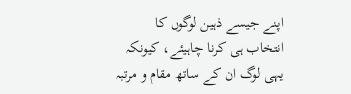اپنے جیسے ذہین لوگوں کا انتخاب ہی کرنا چاہیئے، کیونکہ یہی لوگ ان کے ساتھ مقام و مرتبہ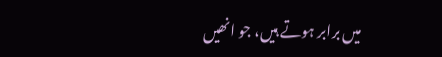میں برابر ہوتے ہیں، جو انھیں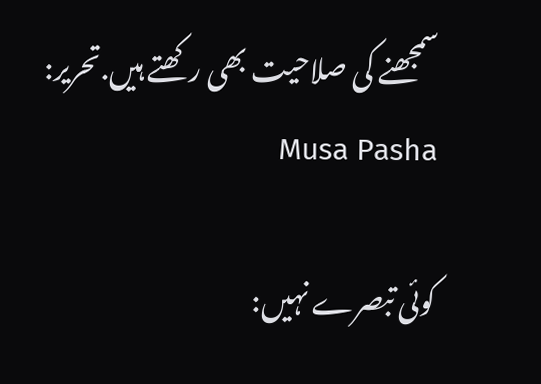سمجھنے کی صلاحیت بھی رکھتے ہیں.تحریر: Musa Pasha

کوئی تبصرے نہیں: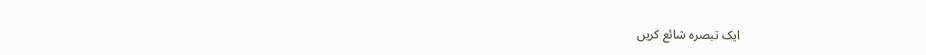ایک تبصرہ شائع کریں